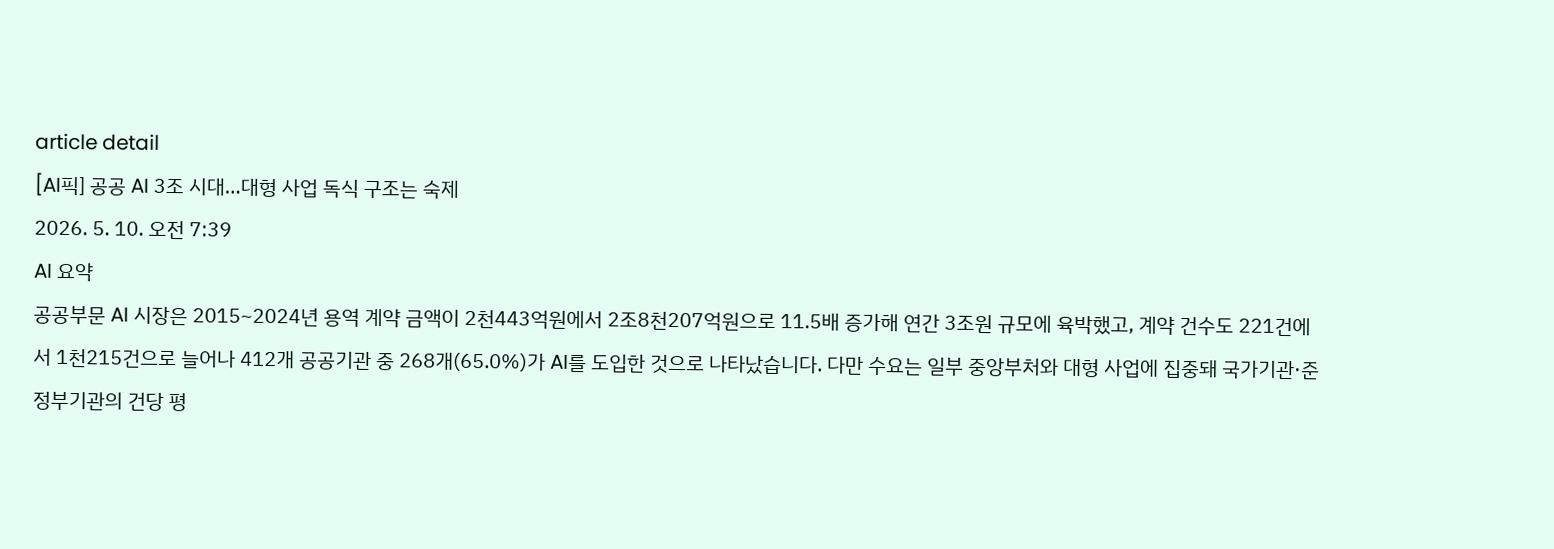article detail
[AI픽] 공공 AI 3조 시대…대형 사업 독식 구조는 숙제
2026. 5. 10. 오전 7:39
AI 요약
공공부문 AI 시장은 2015~2024년 용역 계약 금액이 2천443억원에서 2조8천207억원으로 11.5배 증가해 연간 3조원 규모에 육박했고, 계약 건수도 221건에서 1천215건으로 늘어나 412개 공공기관 중 268개(65.0%)가 AI를 도입한 것으로 나타났습니다. 다만 수요는 일부 중앙부처와 대형 사업에 집중돼 국가기관·준정부기관의 건당 평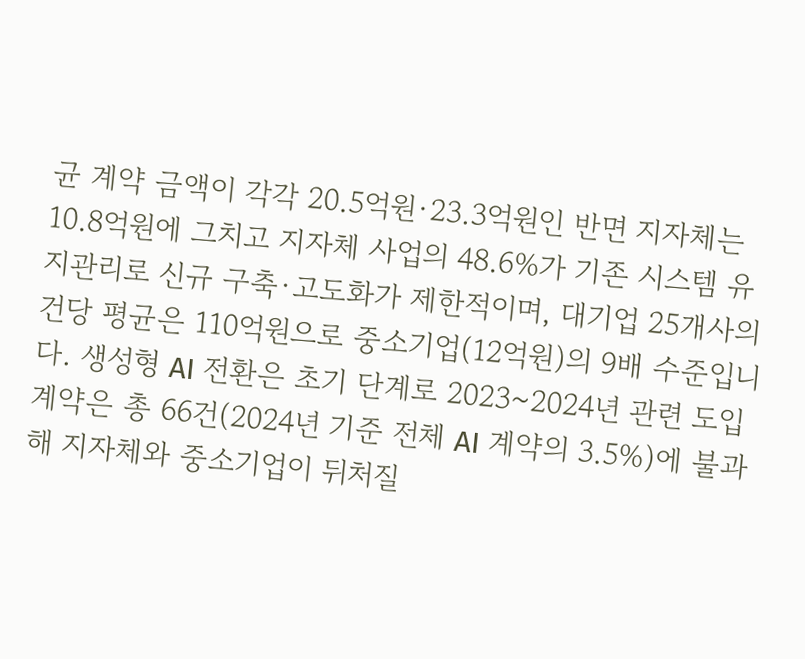균 계약 금액이 각각 20.5억원·23.3억원인 반면 지자체는 10.8억원에 그치고 지자체 사업의 48.6%가 기존 시스템 유지관리로 신규 구축·고도화가 제한적이며, 대기업 25개사의 건당 평균은 110억원으로 중소기업(12억원)의 9배 수준입니다. 생성형 AI 전환은 초기 단계로 2023~2024년 관련 도입 계약은 총 66건(2024년 기준 전체 AI 계약의 3.5%)에 불과해 지자체와 중소기업이 뒤처질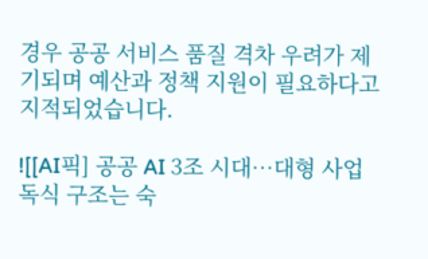경우 공공 서비스 품질 격차 우려가 제기되며 예산과 정책 지원이 필요하다고 지적되었습니다.

![[AI픽] 공공 AI 3조 시대…대형 사업 독식 구조는 숙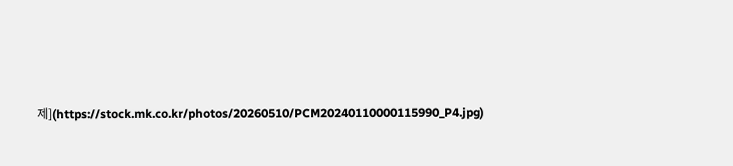제](https://stock.mk.co.kr/photos/20260510/PCM20240110000115990_P4.jpg)